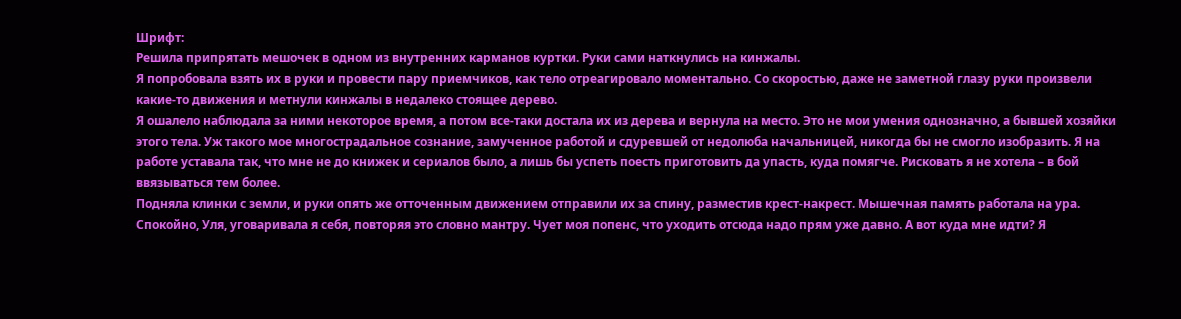Шрифт:
Решила припрятать мешочек в одном из внутренних карманов куртки. Руки сами наткнулись на кинжалы.
Я попробовала взять их в руки и провести пару приемчиков, как тело отреагировало моментально. Со скоростью, даже не заметной глазу руки произвели какие-то движения и метнули кинжалы в недалеко стоящее дерево.
Я ошалело наблюдала за ними некоторое время, а потом все-таки достала их из дерева и вернула на место. Это не мои умения однозначно, а бывшей хозяйки этого тела. Уж такого мое многострадальное сознание, замученное работой и сдуревшей от недолюба начальницей, никогда бы не смогло изобразить. Я на работе уставала так, что мне не до книжек и сериалов было, а лишь бы успеть поесть приготовить да упасть, куда помягче. Рисковать я не хотела – в бой ввязываться тем более.
Подняла клинки с земли, и руки опять же отточенным движением отправили их за спину, разместив крест-накрест. Мышечная память работала на ура.
Спокойно, Уля, уговаривала я себя, повторяя это словно мантру. Чует моя попенс, что уходить отсюда надо прям уже давно. А вот куда мне идти? Я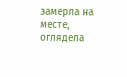замерла на месте, оглядела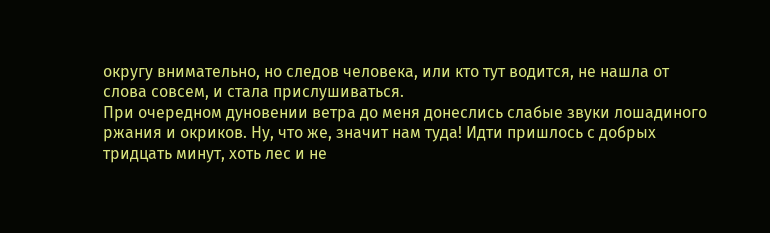округу внимательно, но следов человека, или кто тут водится, не нашла от слова совсем, и стала прислушиваться.
При очередном дуновении ветра до меня донеслись слабые звуки лошадиного ржания и окриков. Ну, что же, значит нам туда! Идти пришлось с добрых тридцать минут, хоть лес и не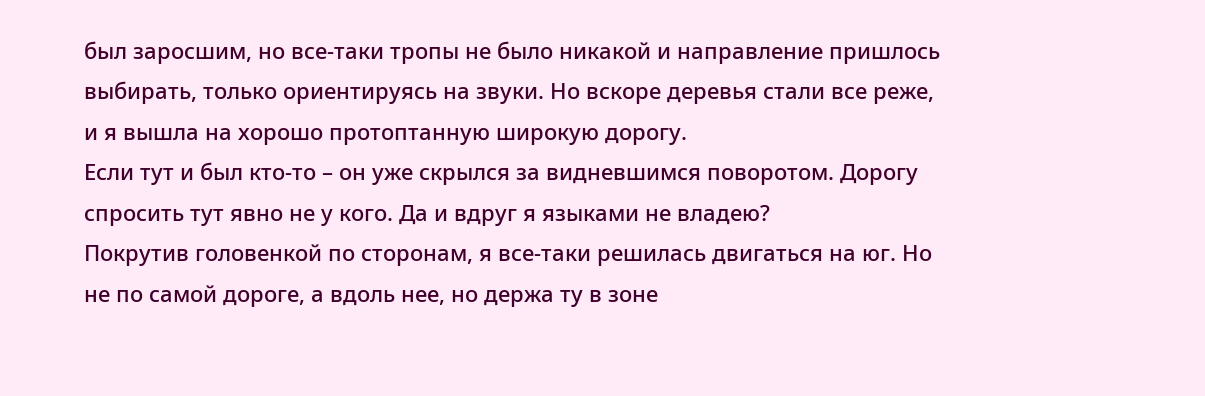был заросшим, но все-таки тропы не было никакой и направление пришлось выбирать, только ориентируясь на звуки. Но вскоре деревья стали все реже, и я вышла на хорошо протоптанную широкую дорогу.
Если тут и был кто-то – он уже скрылся за видневшимся поворотом. Дорогу спросить тут явно не у кого. Да и вдруг я языками не владею?
Покрутив головенкой по сторонам, я все-таки решилась двигаться на юг. Но не по самой дороге, а вдоль нее, но держа ту в зоне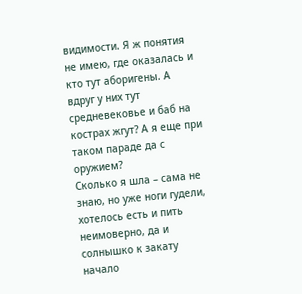видимости. Я ж понятия не имею, где оказалась и кто тут аборигены. А вдруг у них тут средневековье и баб на кострах жгут? А я еще при таком параде да с оружием?
Сколько я шла – сама не знаю, но уже ноги гудели, хотелось есть и пить неимоверно, да и солнышко к закату начало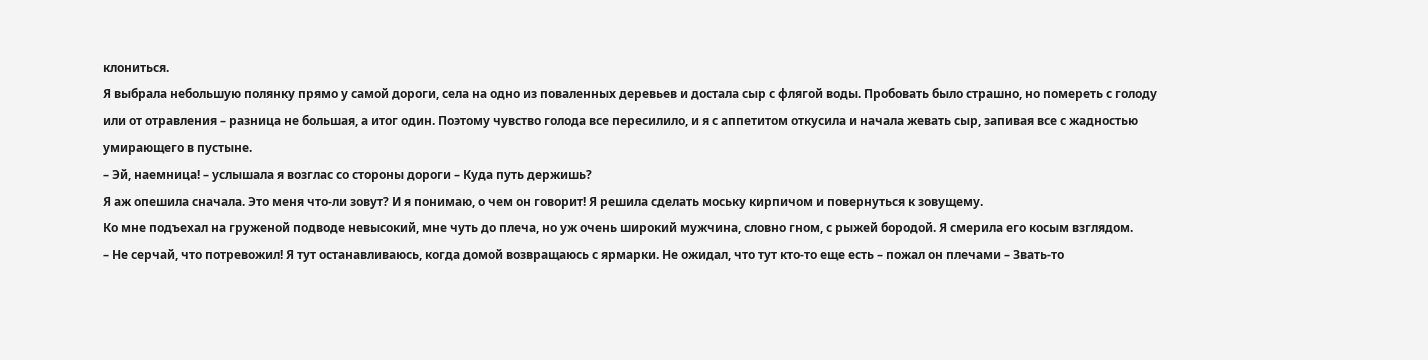клониться.
Я выбрала небольшую полянку прямо у самой дороги, села на одно из поваленных деревьев и достала сыр с флягой воды. Пробовать было страшно, но помереть с голоду или от отравления – разница не большая, а итог один. Поэтому чувство голода все пересилило, и я с аппетитом откусила и начала жевать сыр, запивая все с жадностью умирающего в пустыне.
– Эй, наемница! – услышала я возглас со стороны дороги – Куда путь держишь?
Я аж опешила сначала. Это меня что-ли зовут? И я понимаю, о чем он говорит! Я решила сделать моську кирпичом и повернуться к зовущему.
Ко мне подъехал на груженой подводе невысокий, мне чуть до плеча, но уж очень широкий мужчина, словно гном, с рыжей бородой. Я смерила его косым взглядом.
– Не серчай, что потревожил! Я тут останавливаюсь, когда домой возвращаюсь с ярмарки. Не ожидал, что тут кто-то еще есть – пожал он плечами – Звать-то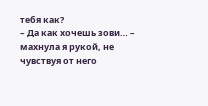тебя как?
– Да как хочешь зови… – махнула я рукой, не чувствуя от него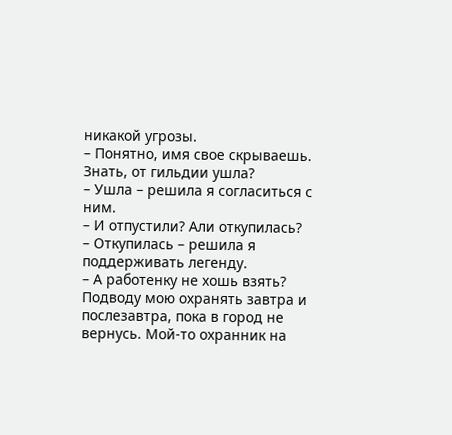никакой угрозы.
– Понятно, имя свое скрываешь. Знать, от гильдии ушла?
– Ушла – решила я согласиться с ним.
– И отпустили? Али откупилась?
– Откупилась – решила я поддерживать легенду.
– А работенку не хошь взять? Подводу мою охранять завтра и послезавтра, пока в город не вернусь. Мой-то охранник на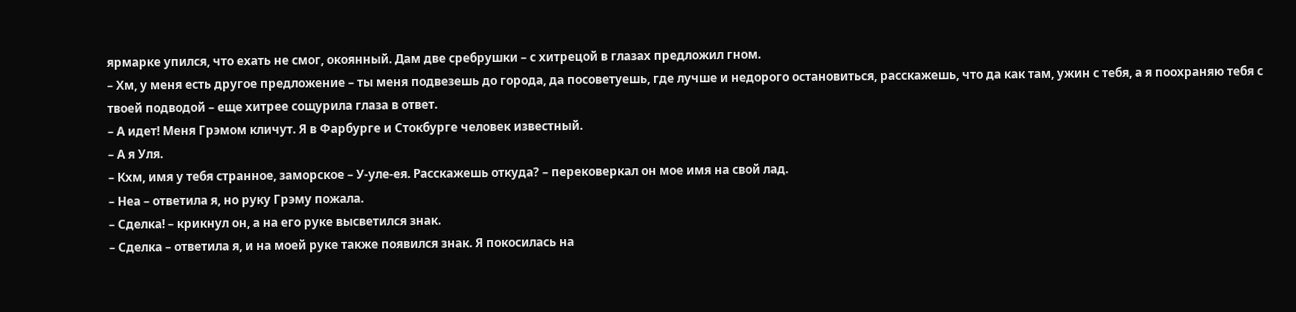ярмарке упился, что ехать не смог, окоянный. Дам две сребрушки – с хитрецой в глазах предложил гном.
– Хм, у меня есть другое предложение – ты меня подвезешь до города, да посоветуешь, где лучше и недорого остановиться, расскажешь, что да как там, ужин с тебя, а я поохраняю тебя с твоей подводой – еще хитрее сощурила глаза в ответ.
– А идет! Меня Грэмом кличут. Я в Фарбурге и Стокбурге человек известный.
– А я Уля.
– Кхм, имя у тебя странное, заморское – У-уле-ея. Расскажешь откуда? – перековеркал он мое имя на свой лад.
– Неа – ответила я, но руку Грэму пожала.
– Сделка! – крикнул он, а на его руке высветился знак.
– Сделка – ответила я, и на моей руке также появился знак. Я покосилась на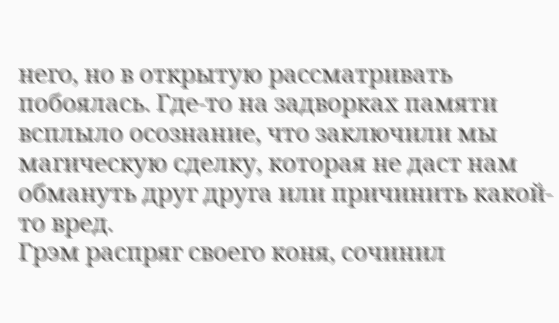него, но в открытую рассматривать побоялась. Где-то на задворках памяти всплыло осознание, что заключили мы магическую сделку, которая не даст нам обмануть друг друга или причинить какой-то вред.
Грэм распряг своего коня, сочинил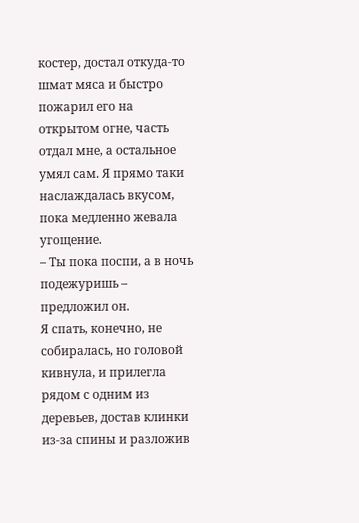костер, достал откуда-то шмат мяса и быстро пожарил его на открытом огне, часть отдал мне, а остальное умял сам. Я прямо таки наслаждалась вкусом, пока медленно жевала угощение.
– Ты пока поспи, а в ночь подежуришь – предложил он.
Я спать, конечно, не собиралась, но головой кивнула, и прилегла рядом с одним из деревьев, достав клинки из-за спины и разложив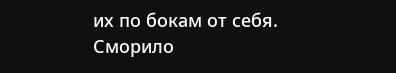их по бокам от себя.
Сморило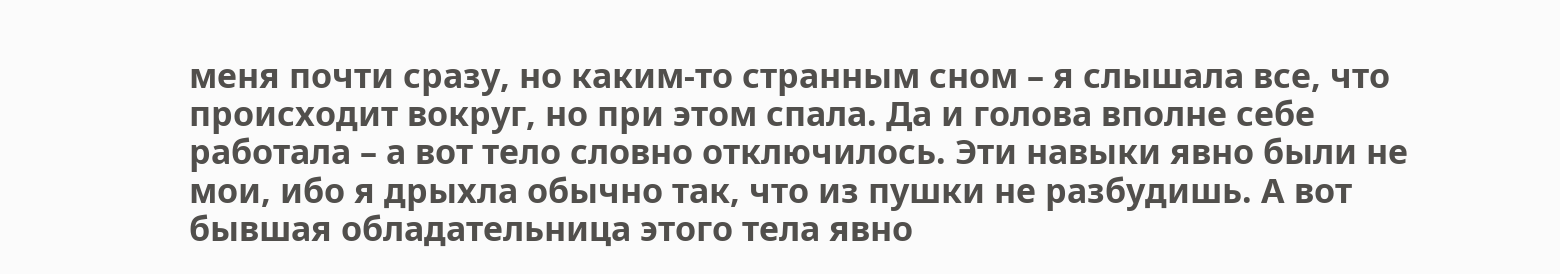меня почти сразу, но каким-то странным сном – я слышала все, что происходит вокруг, но при этом спала. Да и голова вполне себе работала – а вот тело словно отключилось. Эти навыки явно были не мои, ибо я дрыхла обычно так, что из пушки не разбудишь. А вот бывшая обладательница этого тела явно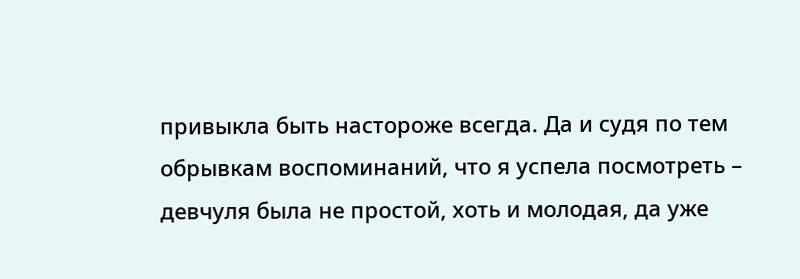привыкла быть настороже всегда. Да и судя по тем обрывкам воспоминаний, что я успела посмотреть – девчуля была не простой, хоть и молодая, да уже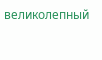великолепный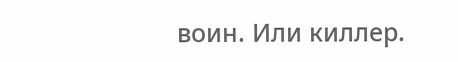воин. Или киллер.